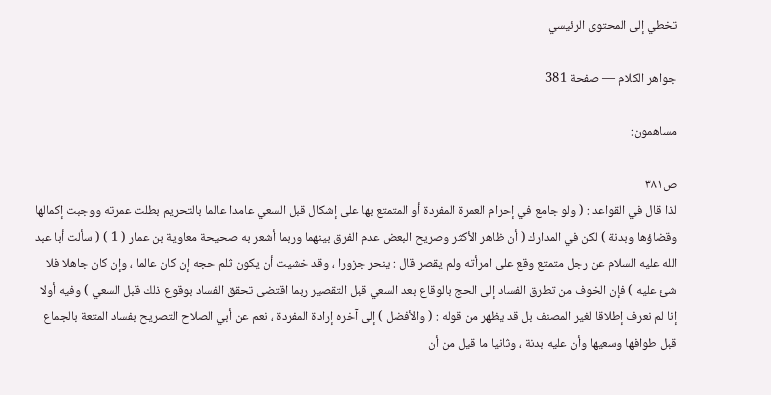تخطي إلى المحتوى الرئيسي

جواهر الكلام — صفحة 381

مساهمون:

ص٣٨١
لذا قال في القواعد : ( ولو جامع في إحرام العمرة المفردة أو المتمتع بها على إشكال قبل السعي عامدا عالما بالتحريم بطلت عمرته ووجبت إكمالها وقضاؤها وبدنة ) لكن في المدارك ( أن ظاهر الأكثر وصريح البعض عدم الفرق بينهما وربما أشعر به صحيحة معاوية بن عمار ( 1 ) ( سألت أبا عبد الله عليه السلام عن رجل متمتع وقع على امرأته ولم يقصر قال : ينحر جزورا ، وقد خشيت أن يكون ثلم حجه إن كان عالما ، وإن كان جاهلا فلا شئ عليه ) فإن الخوف من تطرق الفساد إلى الحج بالوقاع بعد السعي قبل التقصير ربما اقتضى تحقق الفساد بوقوع ذلك قبل السعي ) وفيه أولا إنا لم نعرف إطلاقا لغير المصنف بل قد يظهر من قوله : ( والأفضل ) إلى آخره إرادة المفردة ، نعم عن أبي الصلاح التصريح بفساد المتعة بالجماع قبل طوافها وسعيها وأن عليه بدنة ، وثانيا ما قيل من أن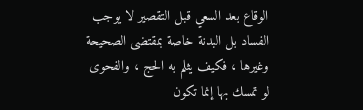الوقاع بعد السعي قبل التقصير لا يوجب الفساد بل البدنة خاصة بمقتضى الصحيحة وغيرها ، فكيف يثلم به الحج ، والفحوى لو تمسك بها إنما تكون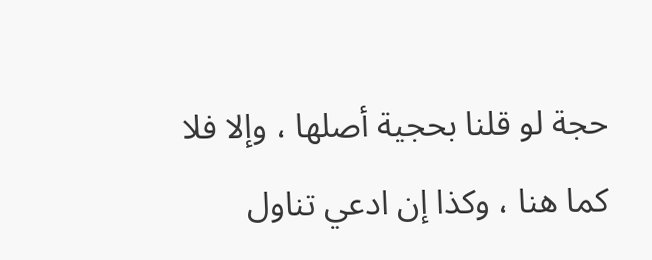حجة لو قلنا بحجية أصلها ، وإلا فلا كما هنا ، وكذا إن ادعي تناول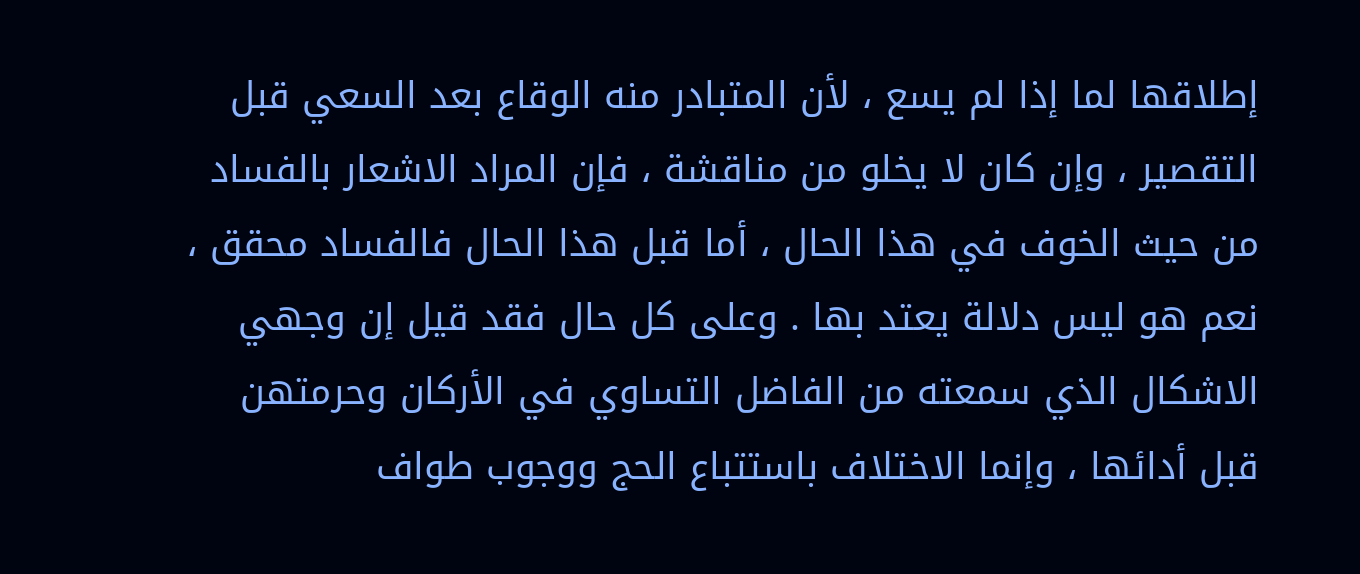إطلاقها لما إذا لم يسع ، لأن المتبادر منه الوقاع بعد السعي قبل التقصير ، وإن كان لا يخلو من مناقشة ، فإن المراد الاشعار بالفساد من حيث الخوف في هذا الحال ، أما قبل هذا الحال فالفساد محقق ، نعم هو ليس دلالة يعتد بها . وعلى كل حال فقد قيل إن وجهي الاشكال الذي سمعته من الفاضل التساوي في الأركان وحرمتهن قبل أدائها ، وإنما الاختلاف باستتباع الحج ووجوب طواف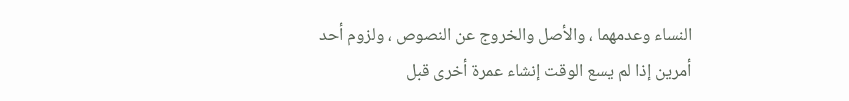النساء وعدمهما ، والأصل والخروج عن النصوص ، ولزوم أحد أمرين إذا لم يسع الوقت إنشاء عمرة أخرى قبل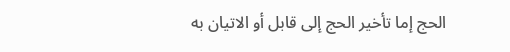الحج إما تأخير الحج إلى قابل أو الاتيان به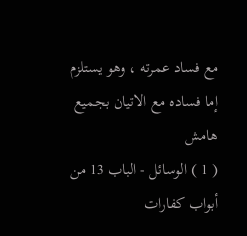مع فساد عمرته ، وهو يستلزم إما فساده مع الاتيان بجميع
هامش
( 1 ) الوسائل - الباب 13 من أبواب كفارات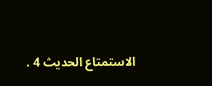الاستمتاع الحديث 4 .